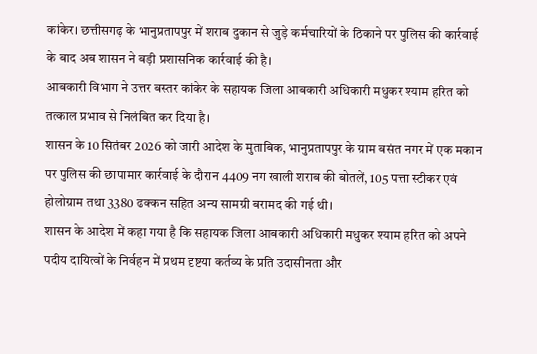कांकेर। छत्तीसगढ़ के भानुप्रतापपुर में शराब दुकान से जुड़े कर्मचारियों के ठिकाने पर पुलिस की कार्रवाई के बाद अब शासन ने बड़ी प्रशासनिक कार्रवाई की है।
आबकारी विभाग ने उत्तर बस्तर कांकेर के सहायक जिला आबकारी अधिकारी मधुकर श्याम हरित को तत्काल प्रभाव से निलंबित कर दिया है।
शासन के 10 सितंबर 2026 को जारी आदेश के मुताबिक, भानुप्रतापपुर के ग्राम बसंत नगर में एक मकान पर पुलिस की छापामार कार्रवाई के दौरान 4409 नग खाली शराब की बोतलें, 105 पत्ता स्टीकर एवं होलोग्राम तथा 3380 ढक्कन सहित अन्य सामग्री बरामद की गई थी।
शासन के आदेश में कहा गया है कि सहायक जिला आबकारी अधिकारी मधुकर श्याम हरित को अपने पदीय दायित्वों के निर्वहन में प्रथम दृष्टया कर्तव्य के प्रति उदासीनता और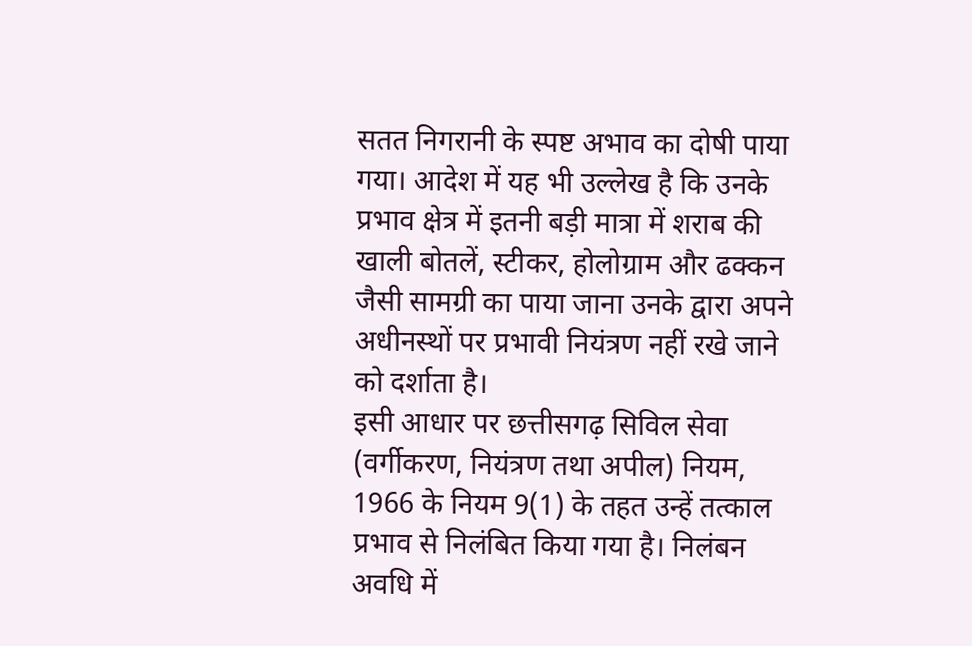सतत निगरानी के स्पष्ट अभाव का दोषी पाया गया। आदेश में यह भी उल्लेख है कि उनके प्रभाव क्षेत्र में इतनी बड़ी मात्रा में शराब की खाली बोतलें, स्टीकर, होलोग्राम और ढक्कन जैसी सामग्री का पाया जाना उनके द्वारा अपने अधीनस्थों पर प्रभावी नियंत्रण नहीं रखे जाने को दर्शाता है।
इसी आधार पर छत्तीसगढ़ सिविल सेवा (वर्गीकरण, नियंत्रण तथा अपील) नियम, 1966 के नियम 9(1) के तहत उन्हें तत्काल प्रभाव से निलंबित किया गया है। निलंबन अवधि में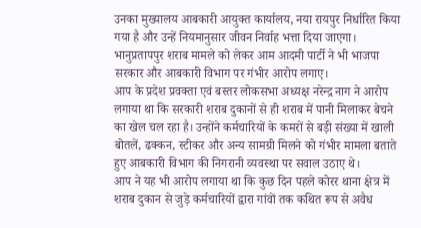उनका मुख्यालय आबकारी आयुक्त कार्यालय, नया रायपुर निर्धारित किया गया है और उन्हें नियमानुसार जीवन निर्वाह भत्ता दिया जाएगा।
भानुप्रतापपुर शराब मामले को लेकर आम आदमी पार्टी ने भी भाजपा सरकार और आबकारी विभाग पर गंभीर आरोप लगाए।
आप के प्रदेश प्रवक्ता एवं बस्तर लोकसभा अध्यक्ष नरेन्द्र नाग ने आरोप लगाया था कि सरकारी शराब दुकानों से ही शराब में पानी मिलाकर बेचने का खेल चल रहा है। उन्होंने कर्मचारियों के कमरों से बड़ी संख्या में खाली बोतलें, ढक्कन, स्टीकर और अन्य सामग्री मिलने को गंभीर मामला बताते हुए आबकारी विभाग की निगरानी व्यवस्था पर सवाल उठाए थे।
आप ने यह भी आरोप लगाया था कि कुछ दिन पहले कोरर थाना क्षेत्र में शराब दुकान से जुड़े कर्मचारियों द्वारा गांवों तक कथित रूप से अवैध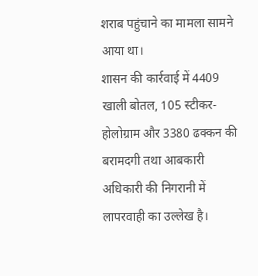शराब पहुंचाने का मामला सामने आया था।
शासन की कार्रवाई में 4409 खाली बोतल, 105 स्टीकर-होलोग्राम और 3380 ढक्कन की बरामदगी तथा आबकारी अधिकारी की निगरानी में लापरवाही का उल्लेख है।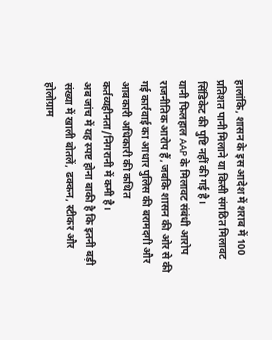हालांकि, शासन के इस आदेश में शराब में 100 प्रतिशत पानी मिलाने या किसी संगठित मिलावट सिंडिकेट की पुष्टि नहीं की गई है।
यानी फिलहाल AAP के मिलावट संबंधी आरोप राजनीतिक आरोप हैं, जबकि शासन की ओर से की गई कार्रवाई का आधार पुलिस की बरामदगी और आबकारी अधिकारी की कथित कर्तव्यहीनता/निगरानी में कमी है।
अब जांच में यह स्पष्ट होना बाकी है कि इतनी बड़ी संख्या में खाली बोतलें, ढक्कन, स्टीकर और होलोग्राम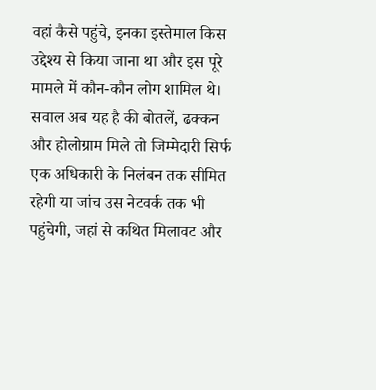वहां कैसे पहुंचे, इनका इस्तेमाल किस उद्देश्य से किया जाना था और इस पूरे मामले में कौन-कौन लोग शामिल थे।
सवाल अब यह है की बोतलें, ढक्कन और होलोग्राम मिले तो जिम्मेदारी सिर्फ एक अधिकारी के निलंबन तक सीमित रहेगी या जांच उस नेटवर्क तक भी पहुंचेगी, जहां से कथित मिलावट और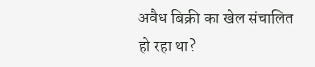अवैध बिक्री का खेल संचालित हो रहा था?